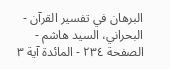البرهان في تفسير القرآن - البحراني، السيد هاشم - الصفحة ٢٣٤ - المائدة آية ٣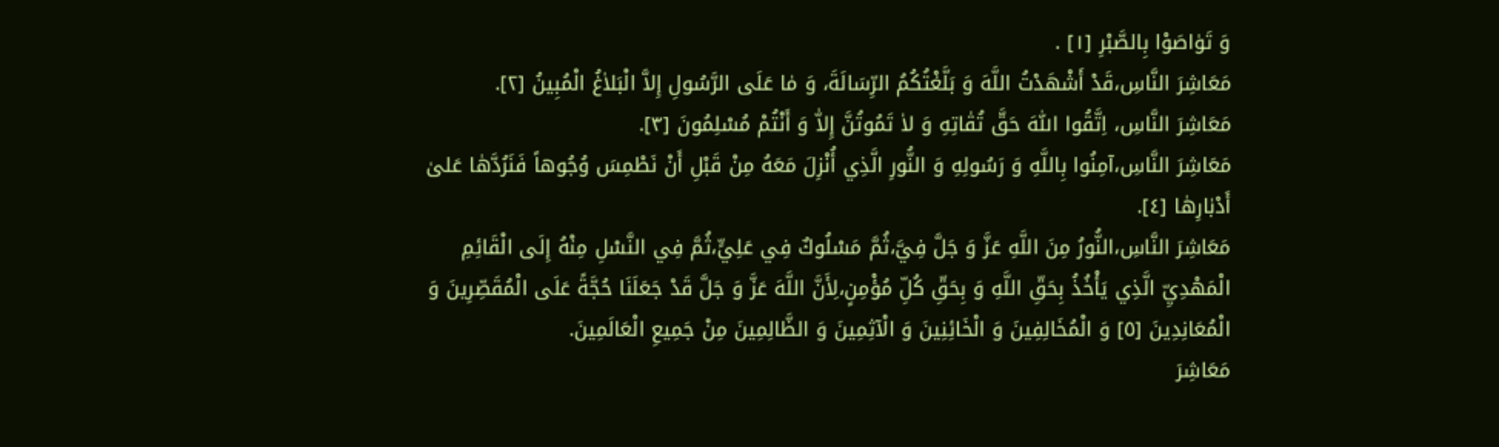وَ تَوٰاصَوْا بِالصَّبْرِ [١] .
مَعَاشِرَ النَّاسِ،قَدْ أَشْهَدْتُ اللَّهَ وَ بَلَّغْتُكُمُ الرِّسَالَةَ، وَ مٰا عَلَى الرَّسُولِ إِلاَّ الْبَلاٰغُ الْمُبِينُ [٢].
مَعَاشِرَ النَّاسِ، اِتَّقُوا اللّٰهَ حَقَّ تُقٰاتِهِ وَ لاٰ تَمُوتُنَّ إِلاّٰ وَ أَنْتُمْ مُسْلِمُونَ [٣].
مَعَاشِرَ النَّاسِ،آمِنُوا بِاللَّهِ وَ رَسُولِهِ وَ النُّورِ الَّذِي أُنْزِلَ مَعَهُ مِنْ قَبْلِ أَنْ نَطْمِسَ وُجُوهاً فَنَرُدَّهٰا عَلىٰ أَدْبٰارِهٰا [٤].
مَعَاشِرَ النَّاسِ،النُّورُ مِنَ اللَّهِ عَزَّ وَ جَلَّ فِيَّ،ثُمَّ مَسْلُوكٌ فِي عَلِيٍّ،ثُمَّ فِي النَّسْلِ مِنْهُ إِلَى الْقَائِمِ الْمَهْدِيِّ الَّذِي يَأْخُذُ بِحَقِّ اللَّهِ وَ بِحَقِّ كُلِّ مُؤْمِنٍ،لِأَنَّ اللَّهَ عَزَّ وَ جَلَّ قَدْ جَعَلَنَا حُجَّةً عَلَى الْمُقَصِّرِينَ وَ الْمُعَانِدِينَ [٥] وَ الْمُخَالِفِينَ وَ الْخَائِنِينَ وَ الْآثِمِينَ وَ الظَّالِمِينَ مِنْ جَمِيعِ الْعَالَمِينَ.
مَعَاشِرَ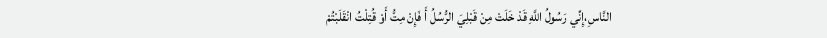النَّاسِ،إِنِّي رَسُولُ اللَّهِ قَدْ خَلَتْ مِنْ قَبْلِيَ الرُّسُلُ أَ فَإِنْ مِتُّ أَوْ قُتِلْتُ انْقَلَبْتُمْ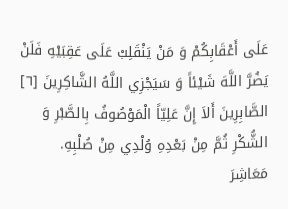عَلَى أَعْقَابِكُمْ وَ مَنْ يَنْقَلِبْ عَلَى عَقِبَيْهِ فَلَنْ يَضُرَّ اللَّهَ شَيْئاً وَ سَيَجْزِي اللَّهُ الشَّاكِرِينَ [٦] الصَّابِرِينَ أَلاَ إِنَّ عَلِيّاً الْمَوْصُوفُ بِالصَّبْرِ وَ الشُّكْرِ ثُمَّ مِنْ بَعْدِهِ وُلْدِي مِنْ صُلْبِهِ.
مَعَاشِرَ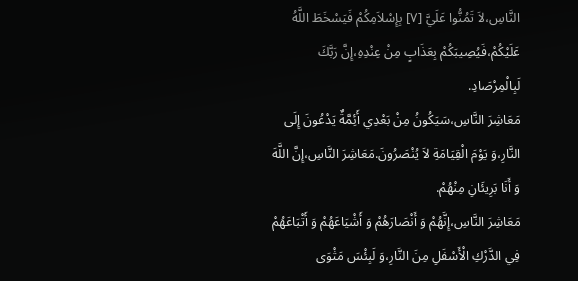النَّاسِ،لاَ تَمُنُّوا عَلَيَّ [٧] بِإِسْلاَمِكُمْ فَيَسْخَطَ اللَّهُ عَلَيْكُمْ،فَيُصِيبَكُمْ بِعَذَابٍ مِنْ عِنْدِهِ،إِنَّ رَبَّكَ لَبِالْمِرْصَادِ.
مَعَاشِرَ النَّاسِ،سَيَكُونُ مِنْ بَعْدِي أَئِمَّةٌ يَدْعُونَ إِلَى النَّارِ،وَ يَوْمَ الْقِيَامَةِ لاَ يُنْصَرُونَ.مَعَاشِرَ النَّاسِ،إِنَّ اللَّهَ وَ أَنَا بَرِيئَانِ مِنْهُمْ.
مَعَاشِرَ النَّاسِ،إِنَّهُمْ وَ أَنْصَارَهُمْ وَ أَشْيَاعَهُمْ وَ أَتْبَاعَهُمْ فِي الدَّرْكِ الْأَسْفَلِ مِنَ النَّارِ،وَ لَبِئْسَ مَثْوَى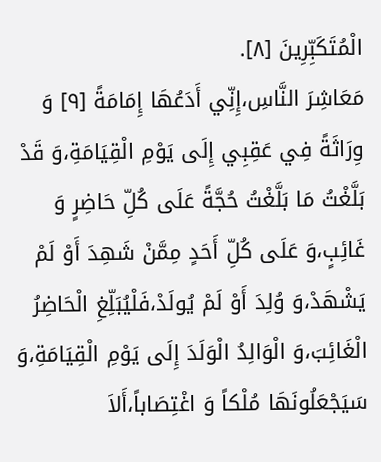الْمُتَكَبِّرِينَ [٨].
مَعَاشِرَ النَّاسِ،إِنِّي أَدَعُهَا إِمَامَةً [٩] وَ وِرَاثَةً فِي عَقِبِي إِلَى يَوْمِ الْقِيَامَةِ،وَ قَدْ بَلَّغْتُ مَا بَلَّغْتُ حُجَّةً عَلَى كُلِّ حَاضِرٍ وَ غَائِبٍ،وَ عَلَى كُلِّ أَحَدٍ مِمَّنْ شَهِدَ أَوْ لَمْ يَشْهَدْ،وَ وُلِدَ أَوْ لَمْ يُولَدْ،فَلْيُبَلِّغِ الْحَاضِرُ الْغَائِبَ،وَ الْوَالِدُ الْوَلَدَ إِلَى يَوْمِ الْقِيَامَةِ،وَ سَيَجْعَلُونَهَا مُلْكاً وَ اغْتِصَاباً،أَلاَ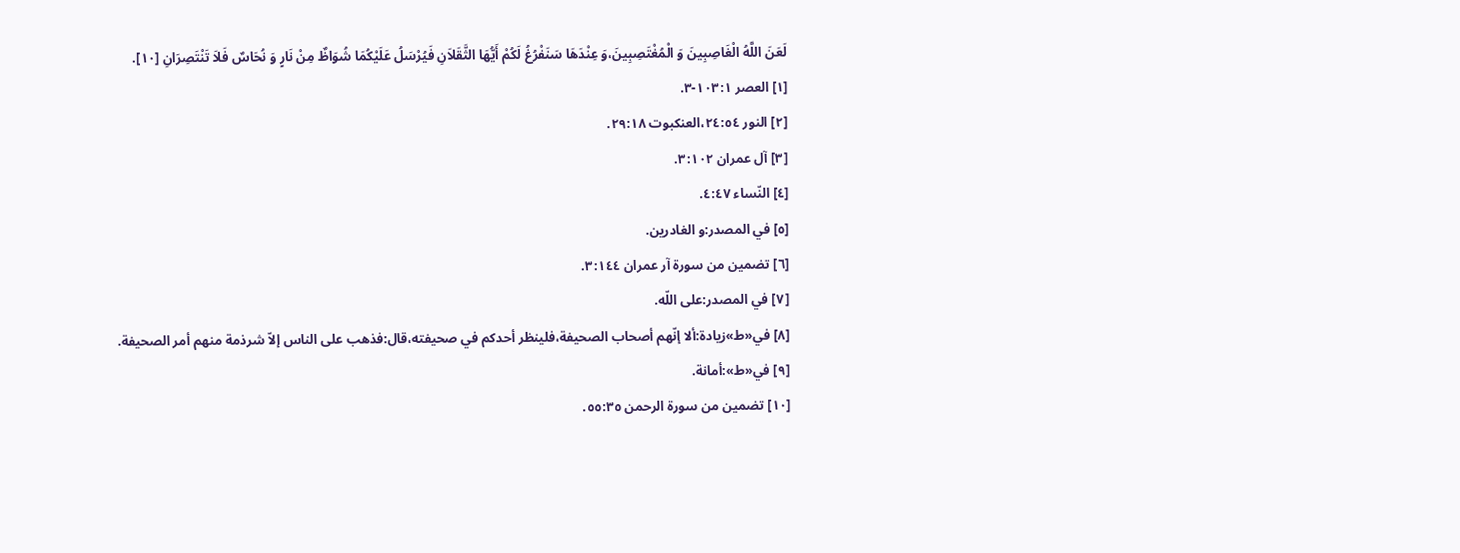لَعَنَ اللَّهُ الْغَاصِبِينَ وَ الْمُغْتَصِبِينَ،وَ عِنْدَهَا سَنَفْرُغُ لَكُمْ أَيُّهَا الثَّقَلاَنِ فَيُرْسَلُ عَلَيْكُمَا شُوَاظٌ مِنْ نَارٍ وَ نُحَاسٌ فَلاَ تَنْتَصِرَانِ [١٠].
[١] العصر ١٠٣:١-٣.
[٢] النور ٢٤:٥٤،العنكبوت ٢٩:١٨.
[٣] آل عمران ٣:١٠٢.
[٤] النّساء ٤:٤٧.
[٥] في المصدر:و الغادرين.
[٦] تضمين من سورة آر عمران ٣:١٤٤.
[٧] في المصدر:على اللّه.
[٨] في«ط»زيادة:ألا إنّهم أصحاب الصحيفة،فلينظر أحدكم في صحيفته،قال:فذهب على الناس إلاّ شرذمة منهم أمر الصحيفة.
[٩] في«ط»:أمانة.
[١٠] تضمين من سورة الرحمن ٥٥:٣٥.